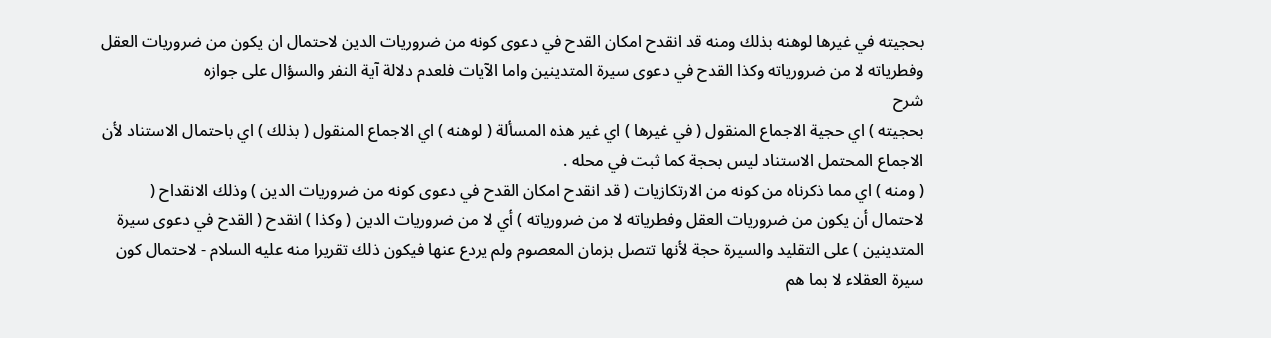بحجيته في غيرها لوهنه بذلك ومنه قد انقدح امكان القدح في دعوى كونه من ضروريات الدين لاحتمال ان يكون من ضروريات العقل وفطرياته لا من ضرورياته وكذا القدح في دعوى سيرة المتدينين واما الآيات فلعدم دلالة آية النفر والسؤال على جوازه
شرح
بحجيته ) اي حجية الاجماع المنقول ( في غيرها ) اي غير هذه المسألة ( لوهنه ) اي الاجماع المنقول ( بذلك ) اي باحتمال الاستناد لأن الاجماع المحتمل الاستناد ليس بحجة كما ثبت في محله .
( ومنه ) اي مما ذكرناه من كونه من الارتكازيات ( قد انقدح امكان القدح في دعوى كونه من ضروريات الدين ) وذلك الانقداح ( لاحتمال أن يكون من ضروريات العقل وفطرياته لا من ضرورياته ) أي لا من ضروريات الدين ( وكذا ) انقدح ( القدح في دعوى سيرة المتدينين ) على التقليد والسيرة حجة لأنها تتصل بزمان المعصوم ولم يردع عنها فيكون ذلك تقريرا منه عليه السلام - لاحتمال كون سيرة العقلاء لا بما هم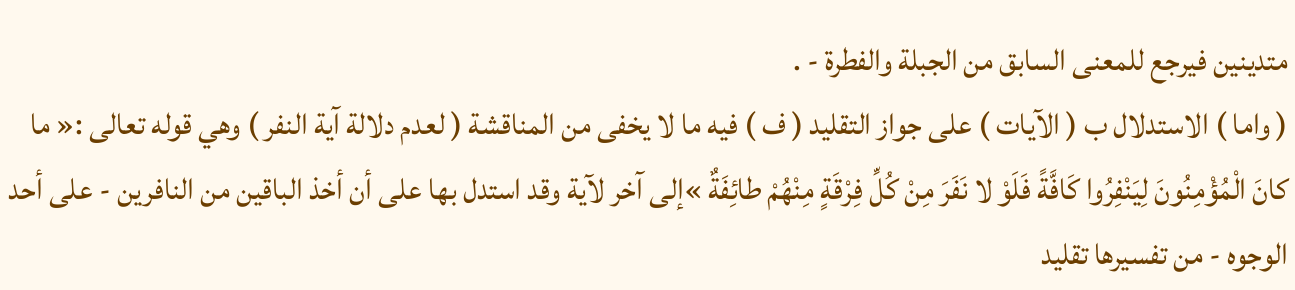متدينين فيرجع للمعنى السابق من الجبلة والفطرة - .
( واما ) الاستدلال ب ( الآيات ) على جواز التقليد ( ف ) فيه ما لا يخفى من المناقشة ( لعدم دلالة آية النفر ) وهي قوله تعالى :« ما كانَ الْمُؤْمِنُونَ لِيَنْفِرُوا كَافَّةً فَلَوْ لا نَفَرَ مِنْ كُلِّ فِرْقَةٍ مِنْهُمْ طائِفَةٌ »إلى آخر لآية وقد استدل بها على أن أخذ الباقين من النافرين - على أحد الوجوه - من تفسيرها تقليد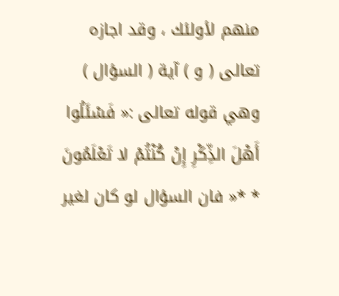منهم لأولئك ، وقد اجازه تعالى ( و ) آية ( السؤال ) وهي قوله تعالى :« فَسْئَلُوا أَهْلَ الذِّكْرِ إِنْ كُنْتُمْ لا تَعْلَمُونَ * *« فان السؤال لو كان لغير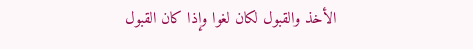الأخذ والقبول لكان لغوا وإذا كان القبول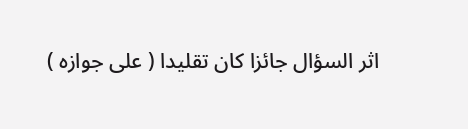اثر السؤال جائزا كان تقليدا ( على جوازه )